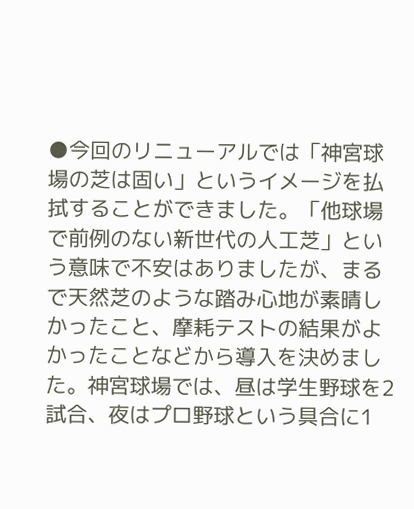●今回のリニューアルでは「神宮球場の芝は固い」というイメージを払拭することができました。「他球場で前例のない新世代の人工芝」という意味で不安はありましたが、まるで天然芝のような踏み心地が素晴しかったこと、摩耗テストの結果がよかったことなどから導入を決めました。神宮球場では、昼は学生野球を2試合、夜はプロ野球という具合に1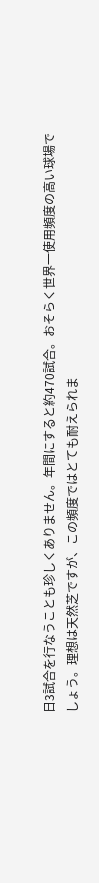日3試合を行なうことも珍しくありません。年間にすると約470試合。おそらく世界一使用頻度の高い球場でしょう。理想は天然芝ですが、この頻度ではとても耐えられま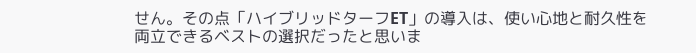せん。その点「ハイブリッドターフET」の導入は、使い心地と耐久性を両立できるベストの選択だったと思いま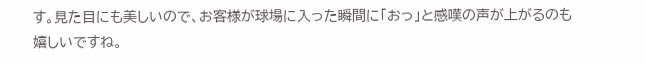す。見た目にも美しいので、お客様が球場に入った瞬間に「おっ」と感嘆の声が上がるのも嬉しいですね。